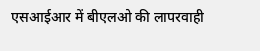एसआईआर में बीएलओ की लापरवाही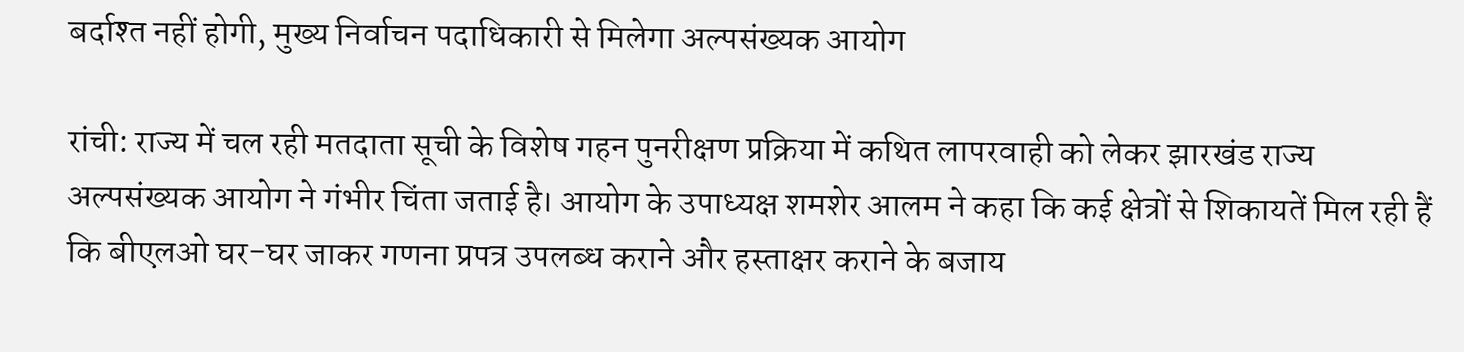बर्दाश्त नहीं होगी, मुख्य निर्वाचन पदाधिकारी से मिलेगा अल्पसंख्यक आयोग

रांची: राज्य में चल रही मतदाता सूची के विशेष गहन पुनरीक्षण प्रक्रिया में कथित लापरवाही को लेकर झारखंड राज्य अल्पसंख्यक आयोग ने गंभीर चिंता जताई है। आयोग के उपाध्यक्ष शमशेर आलम ने कहा कि कई क्षेत्रों से शिकायतें मिल रही हैं कि बीएलओ घर-घर जाकर गणना प्रपत्र उपलब्ध कराने और हस्ताक्षर कराने के बजाय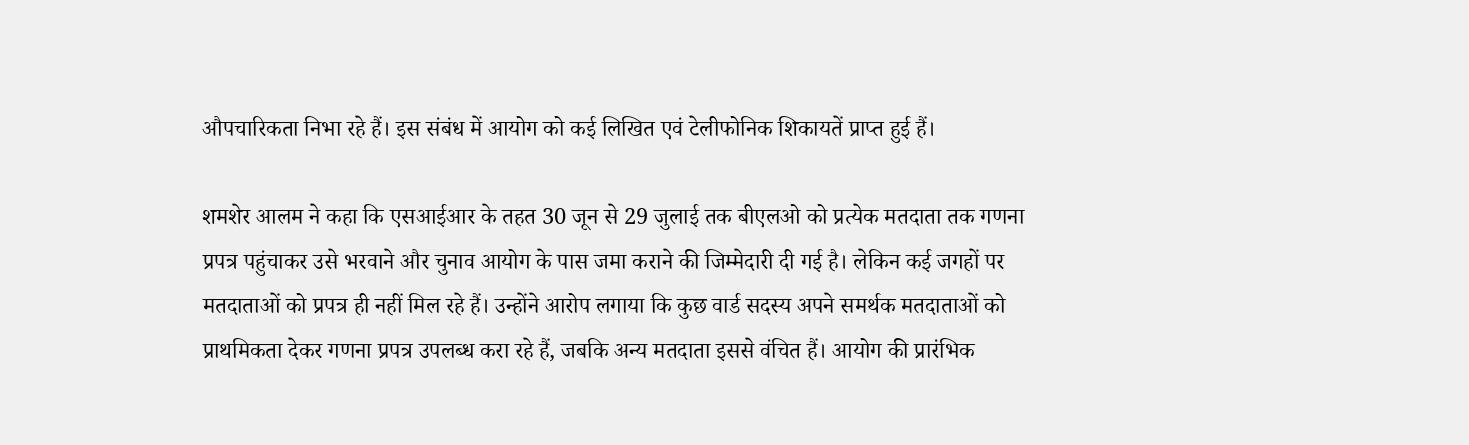औपचारिकता निभा रहे हैं। इस संबंध में आयोग को कई लिखित एवं टेलीफोनिक शिकायतें प्राप्त हुई हैं।

शमशेर आलम ने कहा कि एसआईआर के तहत 30 जून से 29 जुलाई तक बीएलओ को प्रत्येक मतदाता तक गणना प्रपत्र पहुंचाकर उसे भरवाने और चुनाव आयोग के पास जमा कराने की जिम्मेदारी दी गई है। लेकिन कई जगहों पर मतदाताओं को प्रपत्र ही नहीं मिल रहे हैं। उन्होंने आरोप लगाया कि कुछ वार्ड सदस्य अपने समर्थक मतदाताओं को प्राथमिकता देकर गणना प्रपत्र उपलब्ध करा रहे हैं, जबकि अन्य मतदाता इससे वंचित हैं। आयोग की प्रारंभिक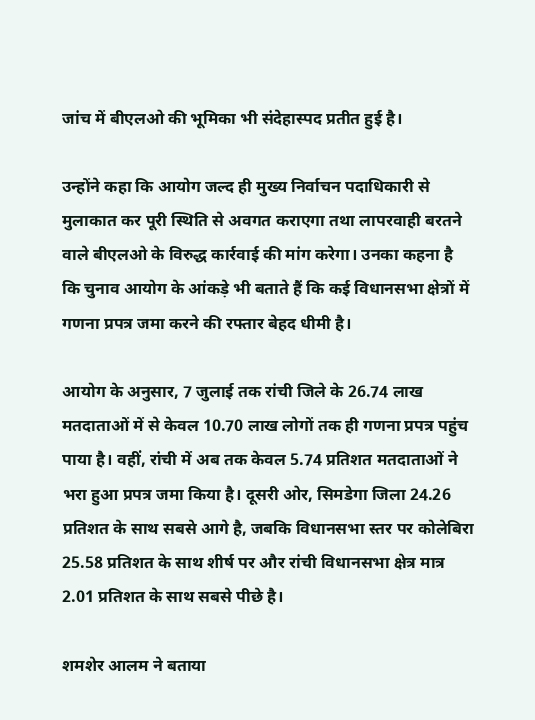जांच में बीएलओ की भूमिका भी संदेहास्पद प्रतीत हुई है।

उन्होंने कहा कि आयोग जल्द ही मुख्य निर्वाचन पदाधिकारी से मुलाकात कर पूरी स्थिति से अवगत कराएगा तथा लापरवाही बरतने वाले बीएलओ के विरुद्ध कार्रवाई की मांग करेगा। उनका कहना है कि चुनाव आयोग के आंकड़े भी बताते हैं कि कई विधानसभा क्षेत्रों में गणना प्रपत्र जमा करने की रफ्तार बेहद धीमी है।

आयोग के अनुसार, 7 जुलाई तक रांची जिले के 26.74 लाख मतदाताओं में से केवल 10.70 लाख लोगों तक ही गणना प्रपत्र पहुंच पाया है। वहीं, रांची में अब तक केवल 5.74 प्रतिशत मतदाताओं ने भरा हुआ प्रपत्र जमा किया है। दूसरी ओर, सिमडेगा जिला 24.26 प्रतिशत के साथ सबसे आगे है, जबकि विधानसभा स्तर पर कोलेबिरा 25.58 प्रतिशत के साथ शीर्ष पर और रांची विधानसभा क्षेत्र मात्र 2.01 प्रतिशत के साथ सबसे पीछे है।

शमशेर आलम ने बताया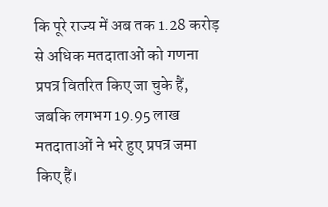कि पूरे राज्य में अब तक 1.28 करोड़ से अधिक मतदाताओं को गणना प्रपत्र वितरित किए जा चुके हैं, जबकि लगभग 19.95 लाख मतदाताओं ने भरे हुए प्रपत्र जमा किए हैं।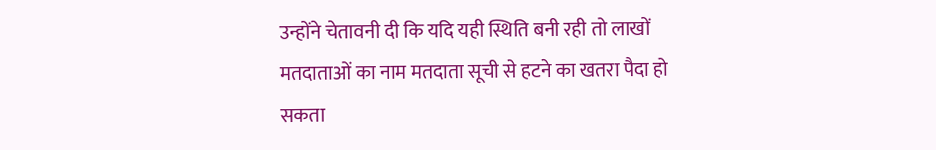उन्होंने चेतावनी दी कि यदि यही स्थिति बनी रही तो लाखों मतदाताओं का नाम मतदाता सूची से हटने का खतरा पैदा हो सकता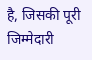है, जिसकी पूरी जिम्मेदारी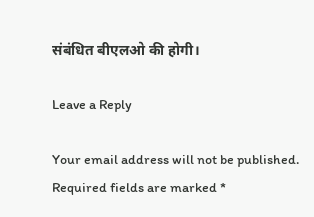संबंधित बीएलओ की होगी।

Leave a Reply

Your email address will not be published. Required fields are marked *